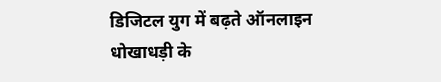डिजिटल युग में बढ़ते ऑनलाइन धोखाधड़ी के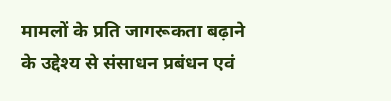मामलों के प्रति जागरूकता बढ़ाने के उद्देश्य से संसाधन प्रबंधन एवं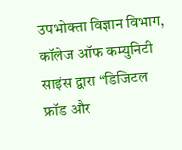उपभोक्ता विज्ञान विभाग, कॉलेज ऑफ कम्युनिटी साइंस द्वारा “डिजिटल फ्रॉड और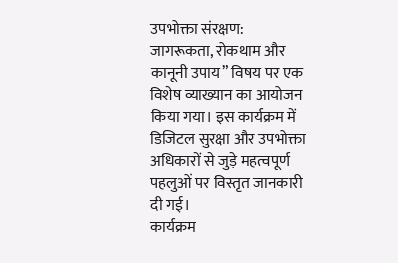उपभोक्ता संरक्षण: जागरूकता, रोकथाम और कानूनी उपाय” विषय पर एक विशेष व्याख्यान का आयोजन किया गया। इस कार्यक्रम में डिजिटल सुरक्षा और उपभोक्ता अधिकारों से जुड़े महत्वपूर्ण पहलुओं पर विस्तृत जानकारी दी गई।
कार्यक्रम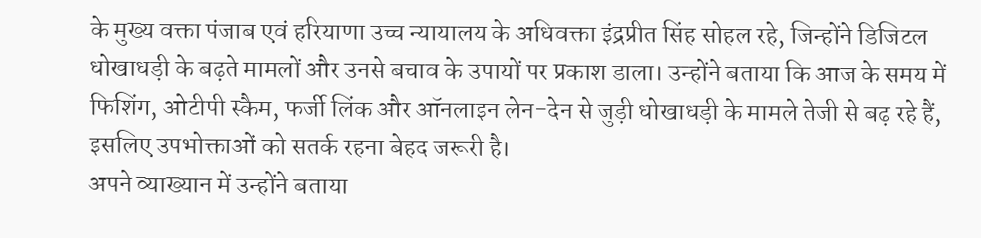के मुख्य वक्ता पंजाब एवं हरियाणा उच्च न्यायालय के अधिवक्ता इंद्रप्रीत सिंह सोहल रहे, जिन्होंने डिजिटल धोखाधड़ी के बढ़ते मामलों और उनसे बचाव के उपायों पर प्रकाश डाला। उन्होंने बताया कि आज के समय में फिशिंग, ओटीपी स्कैम, फर्जी लिंक और ऑनलाइन लेन-देन से जुड़ी धोखाधड़ी के मामले तेजी से बढ़ रहे हैं, इसलिए उपभोक्ताओं को सतर्क रहना बेहद जरूरी है।
अपने व्याख्यान में उन्होंने बताया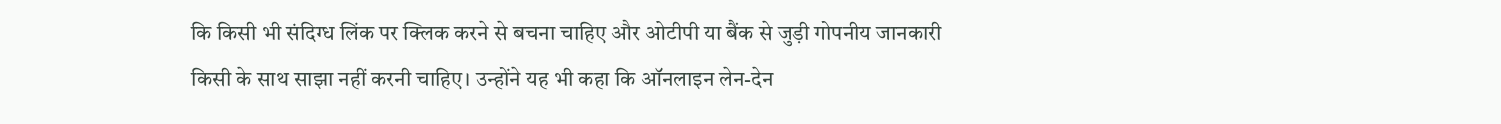कि किसी भी संदिग्ध लिंक पर क्लिक करने से बचना चाहिए और ओटीपी या बैंक से जुड़ी गोपनीय जानकारी किसी के साथ साझा नहीं करनी चाहिए। उन्होंने यह भी कहा कि ऑनलाइन लेन-देन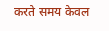करते समय केवल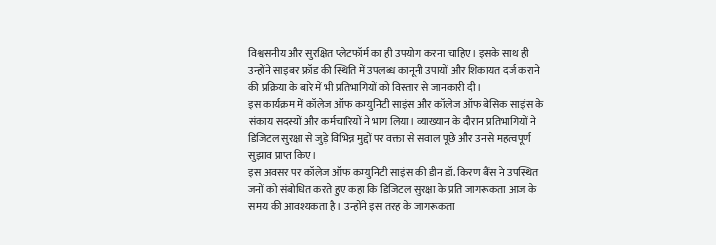विश्वसनीय और सुरक्षित प्लेटफॉर्म का ही उपयोग करना चाहिए। इसके साथ ही उन्होंने साइबर फ्रॉड की स्थिति में उपलब्ध कानूनी उपायों और शिकायत दर्ज कराने की प्रक्रिया के बारे में भी प्रतिभागियों को विस्तार से जानकारी दी।
इस कार्यक्रम में कॉलेज ऑफ कम्युनिटी साइंस और कॉलेज ऑफ बेसिक साइंस के संकाय सदस्यों और कर्मचारियों ने भाग लिया। व्याख्यान के दौरान प्रतिभागियों ने डिजिटल सुरक्षा से जुड़े विभिन्न मुद्दों पर वक्ता से सवाल पूछे और उनसे महत्वपूर्ण सुझाव प्राप्त किए।
इस अवसर पर कॉलेज ऑफ कम्युनिटी साइंस की डीन डॉ. किरण बैंस ने उपस्थित जनों को संबोधित करते हुए कहा कि डिजिटल सुरक्षा के प्रति जागरूकता आज के समय की आवश्यकता है। उन्होंने इस तरह के जागरूकता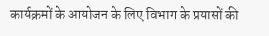कार्यक्रमों के आयोजन के लिए विभाग के प्रयासों की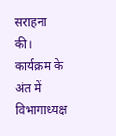सराहना की।
कार्यक्रम के अंत में विभागाध्यक्ष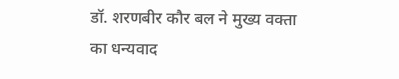डॉ. शरणबीर कौर बल ने मुख्य वक्ता का धन्यवाद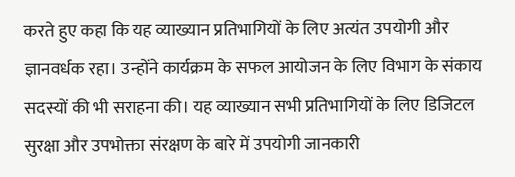करते हुए कहा कि यह व्याख्यान प्रतिभागियों के लिए अत्यंत उपयोगी और ज्ञानवर्धक रहा। उन्होंने कार्यक्रम के सफल आयोजन के लिए विभाग के संकाय सदस्यों की भी सराहना की। यह व्याख्यान सभी प्रतिभागियों के लिए डिजिटल सुरक्षा और उपभोक्ता संरक्षण के बारे में उपयोगी जानकारी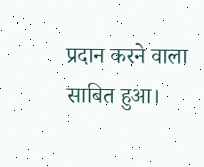प्रदान करने वाला साबित हुआ।